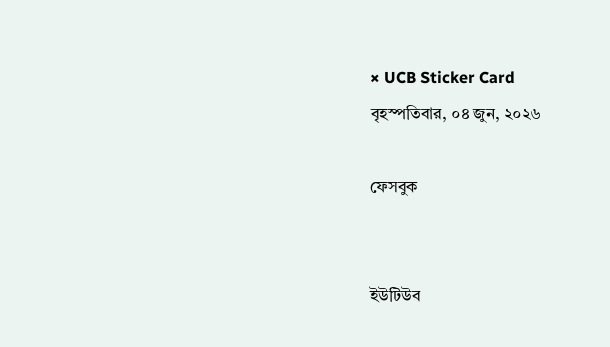× UCB Sticker Card
বৃহস্পতিবার, ০৪ জুন, ২০২৬

ফেসবুক


ইউটিউব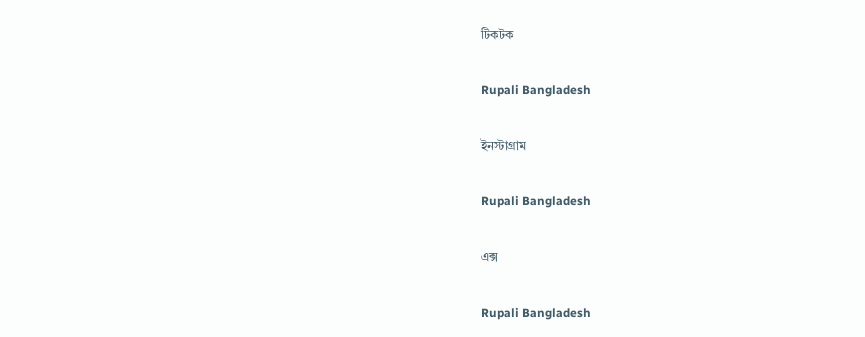টিকটক

Rupali Bangladesh

ইনস্টাগ্রাম

Rupali Bangladesh

এক্স

Rupali Bangladesh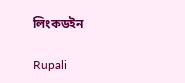লিংকডইন

Rupali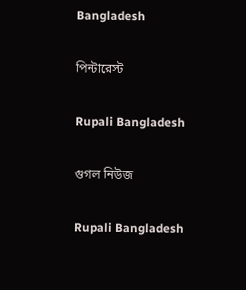Bangladesh

পিন্টারেস্ট

Rupali Bangladesh

গুগল নিউজ

Rupali Bangladesh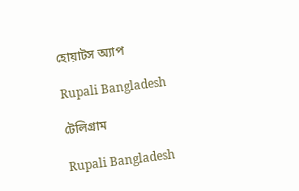হোয়াটস অ্যাপ

Rupali Bangladesh

টেলিগ্রাম

Rupali Bangladesh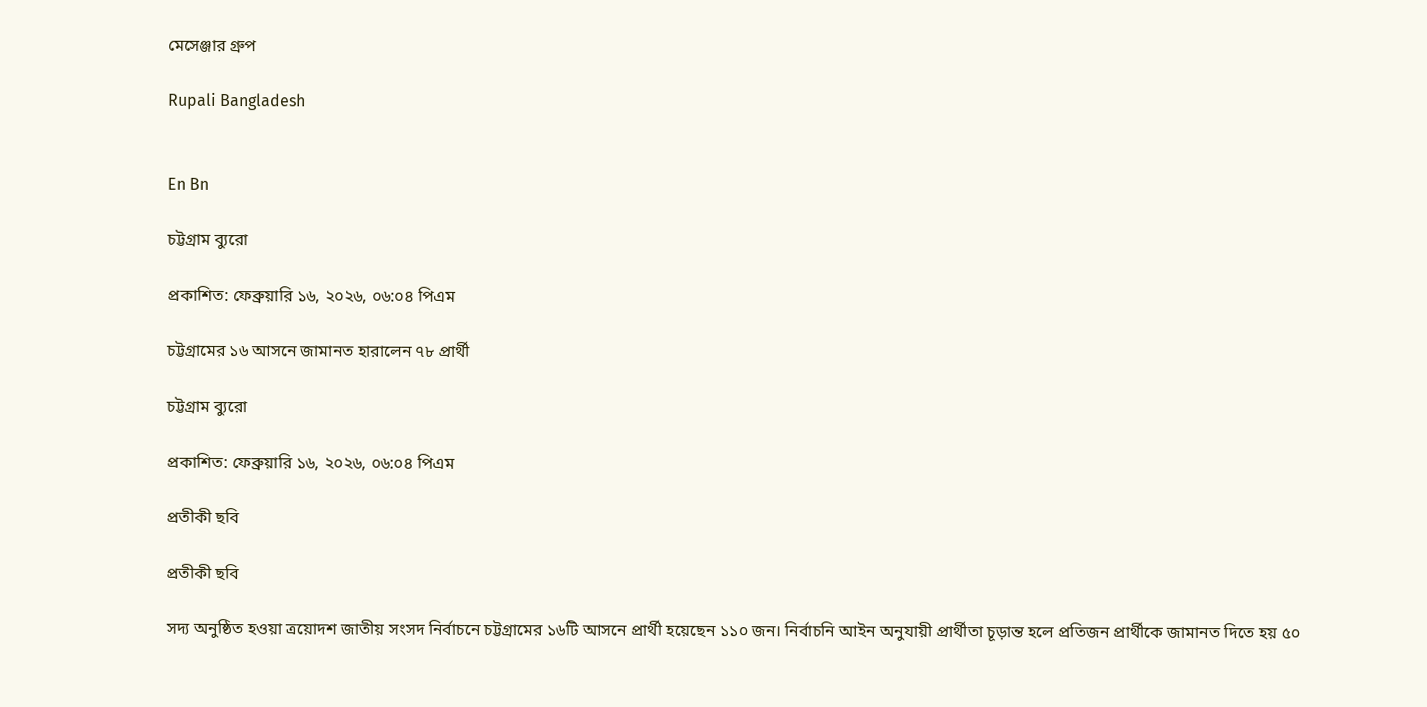মেসেঞ্জার গ্রুপ

Rupali Bangladesh


En Bn

চট্টগ্রাম ব্যুরো

প্রকাশিত: ফেব্রুয়ারি ১৬, ২০২৬, ০৬:০৪ পিএম

চট্টগ্রামের ১৬ আসনে জামানত হারালেন ৭৮ প্রার্থী

চট্টগ্রাম ব্যুরো

প্রকাশিত: ফেব্রুয়ারি ১৬, ২০২৬, ০৬:০৪ পিএম

প্রতীকী ছবি

প্রতীকী ছবি

সদ্য অনুষ্ঠিত হওয়া ত্রয়োদশ জাতীয় সংসদ নির্বাচনে চট্টগ্রামের ১৬টি আসনে প্রার্থী হয়েছেন ১১০ জন। নির্বাচনি আইন অনুযায়ী প্রার্থীতা চূড়ান্ত হলে প্রতিজন প্রার্থীকে জামানত দিতে হয় ৫০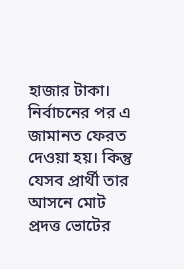হাজার টাকা। নির্বাচনের পর এ জামানত ফেরত দেওয়া হয়। কিন্তু যেসব প্রার্থী তার আসনে মোট প্রদত্ত ভোটের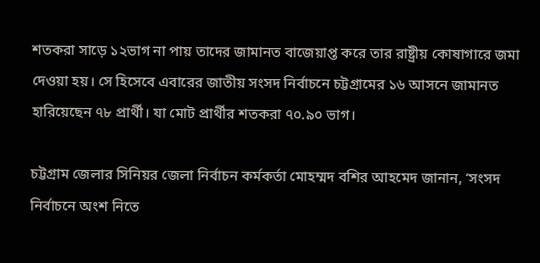শতকরা সাড়ে ১২ভাগ না পায় তাদের জামানত বাজেয়াপ্ত করে তার রাষ্ট্রীয় কোষাগারে জমা দেওয়া হয়। সে হিসেবে এবারের জাতীয় সংসদ নির্বাচনে চট্টগ্রামের ১৬ আসনে জামানত হারিয়েছেন ৭৮ প্রার্থী। যা মোট প্রার্থীর শতকরা ৭০.৯০ ভাগ।

চট্টগ্রাম জেলার সিনিয়র জেলা নির্বাচন কর্মকর্তা মোহম্মদ বশির আহমেদ জানান, ‘সংসদ নির্বাচনে অংশ নিতে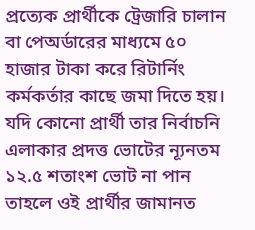প্রত্যেক প্রার্থীকে ট্রেজারি চালান বা পেঅর্ডারের মাধ্যমে ৫০ হাজার টাকা করে রিটার্নিং কর্মকর্তার কাছে জমা দিতে হয়। যদি কোনো প্রার্থী তার নির্বাচনি এলাকার প্রদত্ত ভোটের ন্যূনতম ১২.৫ শতাংশ ভোট না পান তাহলে ওই প্রার্থীর জামানত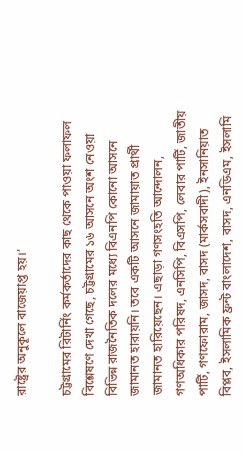রাষ্ট্রের অনুকূলে বাজেয়াপ্ত হয়।’

চট্টগ্রামের রিটার্নিং কর্মকর্তাদের কাছ থেকে পাওয়া ফলাফল বিশ্লেষণে দেখা গেছে, চট্টগ্রামের ১৬ আসনে অংশ নেওয়া বিভিন্ন রাজনৈতিক দলের মধ্যে বিএনপি কোনো আসনে জামানত হারায়নি। তবে একটি আসনে জামায়াত প্রার্থী জামানত হারিয়েছেন। এছাড়া গণসংহতি আন্দোলন, গণঅধিকার পরিষদ, এনসিপি, বিএসপি, লেবার পার্টি, জাতীয় পার্টি, গণফোরাম, জাসদ, বাসদ (মার্কসবাদী), ইনসানিয়াত বিপ্লব, ইসলামিক ফ্রন্ট বাংলাদেশ, বাসদ, এনডিএম, ইসলামি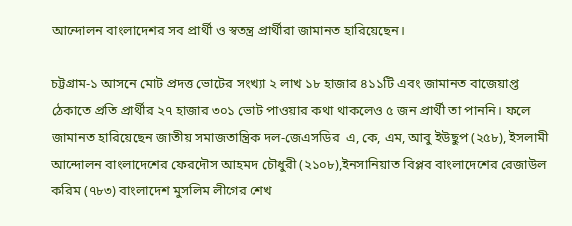আন্দোলন বাংলাদেশর সব প্রার্থী ও স্বতন্ত্র প্রার্থীরা জামানত হারিয়েছেন।

চট্টগ্রাম-১ আসনে মোট প্রদত্ত ভোটের সংখ্যা ২ লাখ ১৮ হাজার ৪১১টি এবং জামানত বাজেয়াপ্ত ঠেকাতে প্রতি প্রার্থীর ২৭ হাজার ৩০১ ভোট পাওয়ার কথা থাকলেও ৫ জন প্রার্থী তা পাননি। ফলে জামানত হারিয়েছেন জাতীয় সমাজতান্ত্রিক দল-জেএসডির  এ, কে, এম, আবু ইউছুপ (২৫৮), ইসলামী আন্দোলন বাংলাদেশের ফেরদৌস আহমদ চৌধুরী (২১০৮),ইনসানিয়াত বিপ্লব বাংলাদেশের রেজাউল করিম (৭৮৩) বাংলাদেশ মুসলিম লীগের শেখ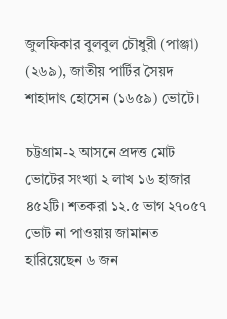জুলফিকার বুলবুল চৌধুরী (পাঞ্জা) (২৬৯), জাতীয় পার্টির সৈয়দ শাহাদাৎ হোসেন (১৬৫৯) ভোটে।

চট্টগ্রাম-২ আসনে প্রদত্ত মোট ভোটের সংখ্যা ২ লাখ ১৬ হাজার ৪৫২টি। শতকরা ১২.৫ ভাগ ২৭০৫৭ ভোট না পাওয়ায় জামানত হারিয়েছেন ৬ জন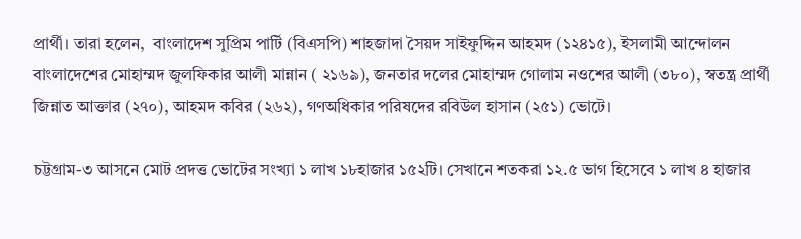প্রার্থী। তারা হলেন,  বাংলাদেশ সুপ্রিম পার্টি (বিএসপি) শাহজাদা সৈয়দ সাইফুদ্দিন আহমদ (১২৪১৫), ইসলামী আন্দোলন বাংলাদেশের মোহাম্মদ জুলফিকার আলী মান্নান ( ২১৬৯), জনতার দলের মোহাম্মদ গোলাম নওশের আলী (৩৮০), স্বতন্ত্র প্রার্থী জিন্নাত আক্তার (২৭০), আহমদ কবির (২৬২), গণঅধিকার পরিষদের রবিউল হাসান (২৫১) ভোটে।

চট্টগ্রাম-৩ আসনে মোট প্রদত্ত ভোটের সংখ্যা ১ লাখ ১৮হাজার ১৫২টি। সেখানে শতকরা ১২.৫ ভাগ হিসেবে ১ লাখ ৪ হাজার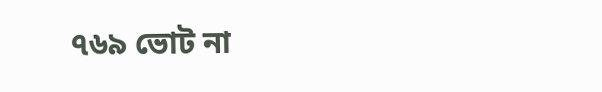৭৬৯ ভোট না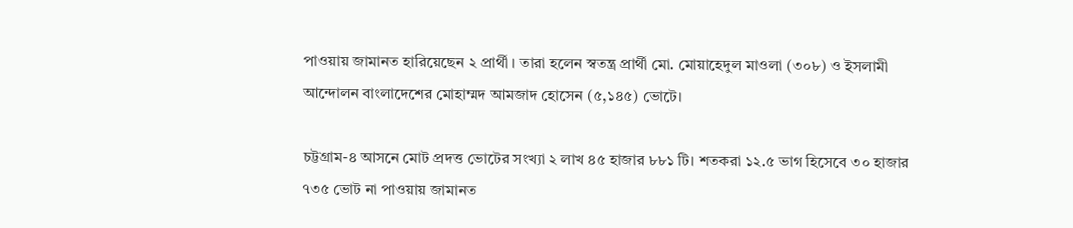পাওয়ায় জামানত হারিয়েছেন ২ প্রার্থী । তারা হলেন স্বতন্ত্র প্রার্থী মো. মোয়াহেদুল মাওলা (৩০৮) ও ইসলামী আন্দোলন বাংলাদেশের মোহাম্মদ আমজাদ হোসেন (৫,১৪৫) ভোটে।

চট্টগ্রাম-৪ আসনে মোট প্রদত্ত ভোটের সংখ্যা ২ লাখ ৪৫ হাজার ৮৮১ টি। শতকরা ১২.৫ ভাগ হিসেবে ৩০ হাজার ৭৩৫ ভোট না পাওয়ায় জামানত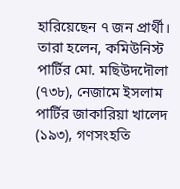হারিয়েছেন ৭ জন প্রার্থী। তারা হলেন, কমিউনিস্ট পার্টির মো. মছিউদদৌলা (৭৩৮), নেজামে ইসলাম পার্টির জাকারিয়া খালেদ (১৯৩), গণসংহতি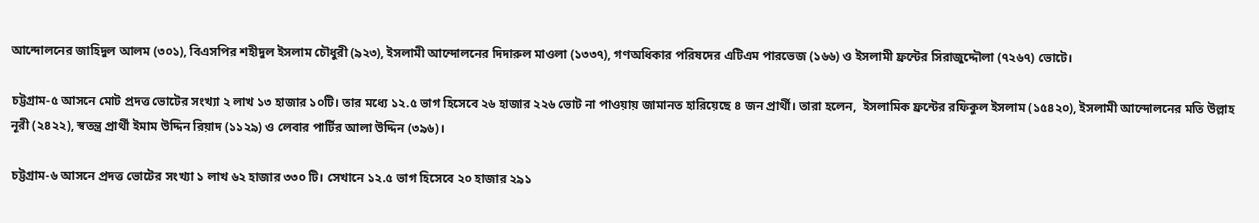আন্দোলনের জাহিদুল আলম (৩০১), বিএসপির শহীদুল ইসলাম চৌধুরী (৯২৩), ইসলামী আন্দোলনের দিদারুল মাওলা (১৩৩৭), গণঅধিকার পরিষদের এটিএম পারভেজ (১৬৬) ও ইসলামী ফ্রন্টের সিরাজুদ্দৌলা (৭২৬৭) ভোটে।

চট্টগ্রাম-৫ আসনে মোট প্রদত্ত ভোটের সংখ্যা ২ লাখ ১৩ হাজার ১০টি। তার মধ্যে ১২.৫ ভাগ হিসেবে ২৬ হাজার ২২৬ ভোট না পাওয়ায় জামানত হারিয়েছে ৪ জন প্রার্থী। তারা হলেন,  ইসলামিক ফ্রন্টের রফিকুল ইসলাম (১৫৪২০), ইসলামী আন্দোলনের মতি উল্লাহ নূরী (২৪২২), স্বতন্ত্র প্রার্থী ইমাম উদ্দিন রিয়াদ (১১২৯) ও লেবার পার্টির আলা উদ্দিন (৩৯৬)।

চট্টগ্রাম-৬ আসনে প্রদত্ত ভোটের সংখ্যা ১ লাখ ৬২ হাজার ৩৩০ টি। সেখানে ১২.৫ ভাগ হিসেবে ২০ হাজার ২৯১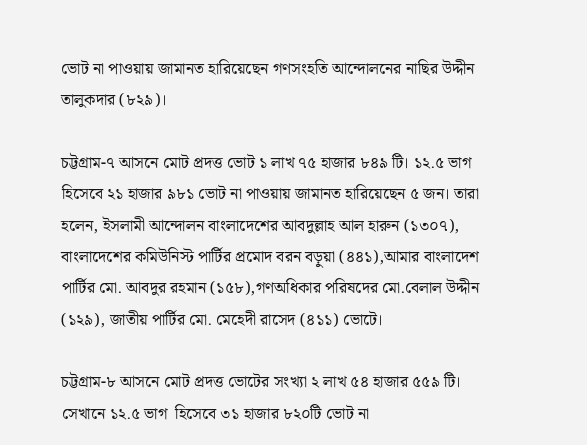ভোট না পাওয়ায় জামানত হারিয়েছেন গণসংহতি আন্দোলনের নাছির উদ্দীন তালুকদার (৮২৯)।

চট্টগ্রাম-৭ আসনে মোট প্রদত্ত ভোট ১ লাখ ৭৫ হাজার ৮৪৯ টি। ১২.৫ ভাগ হিসেবে ২১ হাজার ৯৮১ ভোট না পাওয়ায় জামানত হারিয়েছেন ৫ জন। তারা হলেন, ইসলামী আন্দোলন বাংলাদেশের আবদুল্লাহ আল হারুন (১৩০৭), বাংলাদেশের কমিউনিস্ট পার্টির প্রমোদ বরন বড়ুয়া (৪৪১),আমার বাংলাদেশ পার্টির মো. আবদুর রহমান (১৫৮),গণঅধিকার পরিষদের মো.বেলাল উদ্দীন (১২৯), জাতীয় পার্টির মো. মেহেদী রাসেদ (৪১১) ভোটে।

চট্টগ্রাম-৮ আসনে মোট প্রদত্ত ভোটের সংখ্যা ২ লাখ ৫৪ হাজার ৫৫৯ টি। সেখানে ১২.৫ ভাগ  হিসেবে ৩১ হাজার ৮২০টি ভোট না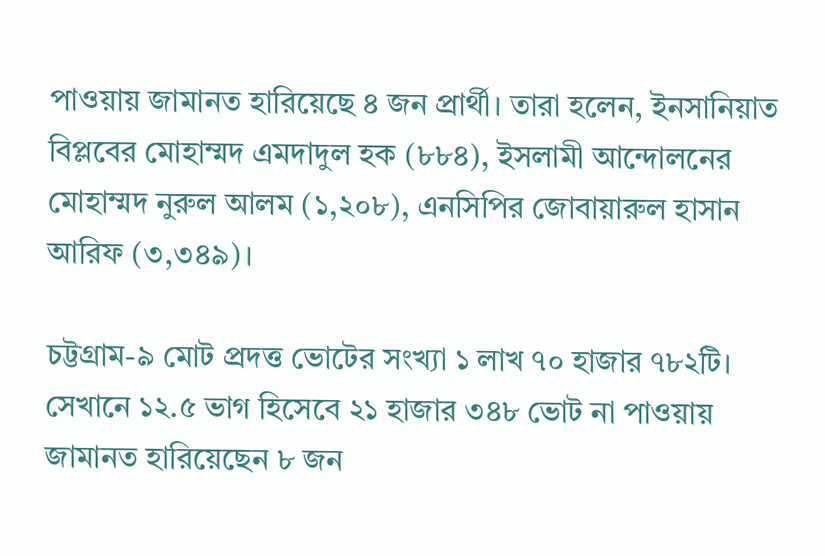পাওয়ায় জামানত হারিয়েছে ৪ জন প্রার্থী। তারা হলেন, ইনসানিয়াত বিপ্লবের মোহাম্মদ এমদাদুল হক (৮৮৪), ইসলামী আন্দোলনের মোহাম্মদ নুরুল আলম (১,২০৮), এনসিপির জোবায়ারুল হাসান আরিফ (৩,৩৪৯)।

চট্টগ্রাম-৯ মোট প্রদত্ত ভোটের সংখ্যা ১ লাখ ৭০ হাজার ৭৮২টি। সেখানে ১২.৫ ভাগ হিসেবে ২১ হাজার ৩৪৮ ভোট না পাওয়ায় জামানত হারিয়েছেন ৮ জন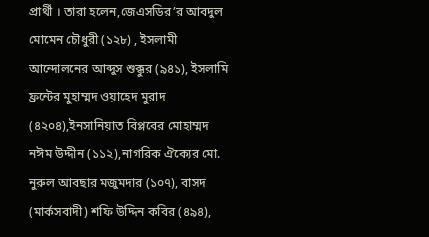প্রার্থী । তারা হলেন,জেএসডির’র আবদুল মোমেন চৌধুরী (১২৮) , ইসলামী আন্দোলনের আব্দুস শুক্কুর (৯৪১), ইসলামি ফ্রন্টের মুহাম্মদ ওয়াহেদ মুরাদ (৪২০৪),ইনসানিয়াত বিপ্লবের মোহাম্মদ নঈম উদ্দীন (১১২),নাগরিক ঐক্যের মো. নুরুল আবছার মজুমদার (১০৭), বাসদ (মার্কসবাদী) শফি উদ্দিন কবির (৪৯৪),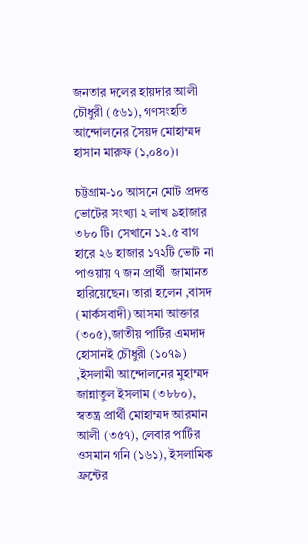জনতার দলের হায়দার আলী চৌধুরী (৫৬১), গণসংহতি আন্দোলনের সৈয়দ মোহাম্মদ হাসান মারুফ (১,০৪০)।

চট্টগ্রাম-১০ আসনে মোট প্রদত্ত ভোটের সংখ্যা ২ লাখ ৯হাজার ৩৮০ টি। সেখানে ১২.৫ বাগ হারে ২৬ হাজার ১৭২টি ভোট না পাওয়ায় ৭ জন প্রার্থী  জামানত হারিয়েছেন। তারা হলেন ,বাসদ (মার্কসবাদী) আসমা আক্তার (৩০৫),জাতীয় পার্টির এমদাদ হোসানই চৌধুরী (১০৭৯) ,ইসলামী আন্দোলনের মুহাম্মদ জান্নাতুল ইসলাম (৩৮৮০), স্বতন্ত্র প্রার্থী মোহাম্মদ আরমান আলী (৩৫৭), লেবার পার্টির ওসমান গনি (১৬১), ইসলামিক ফ্রন্টের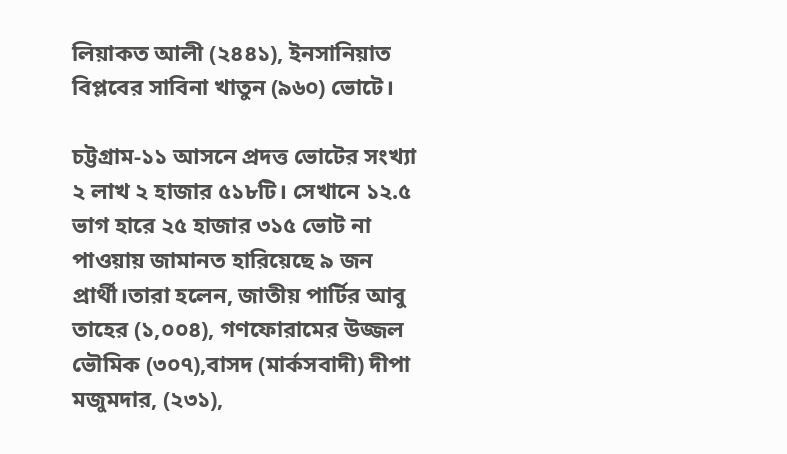লিয়াকত আলী (২৪৪১), ইনসানিয়াত বিপ্লবের সাবিনা খাতুন (৯৬০) ভোটে।

চট্টগ্রাম-১১ আসনে প্রদত্ত ভোটের সংখ্যা ২ লাখ ২ হাজার ৫১৮টি। সেখানে ১২.৫ ভাগ হারে ২৫ হাজার ৩১৫ ভোট না পাওয়ায় জামানত হারিয়েছে ৯ জন প্রার্থী।তারা হলেন, জাতীয় পার্টির আবু তাহের (১,০০৪), গণফোরামের উজ্জল ভৌমিক (৩০৭),বাসদ (মার্কসবাদী) দীপা মজুমদার, (২৩১),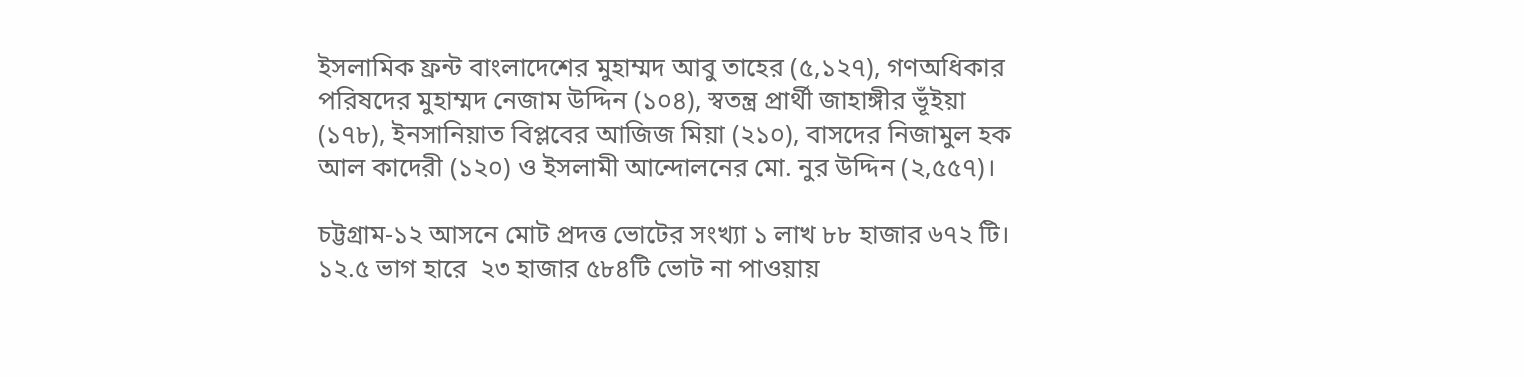ইসলামিক ফ্রন্ট বাংলাদেশের মুহাম্মদ আবু তাহের (৫,১২৭), গণঅধিকার পরিষদের মুহাম্মদ নেজাম উদ্দিন (১০৪), স্বতন্ত্র প্রার্থী জাহাঙ্গীর ভূঁইয়া (১৭৮), ইনসানিয়াত বিপ্লবের আজিজ মিয়া (২১০), বাসদের নিজামুল হক আল কাদেরী (১২০) ও ইসলামী আন্দোলনের মো. নুর উদ্দিন (২,৫৫৭)।

চট্টগ্রাম-১২ আসনে মোট প্রদত্ত ভোটের সংখ্যা ১ লাখ ৮৮ হাজার ৬৭২ টি। ১২.৫ ভাগ হারে  ২৩ হাজার ৫৮৪টি ভোট না পাওয়ায়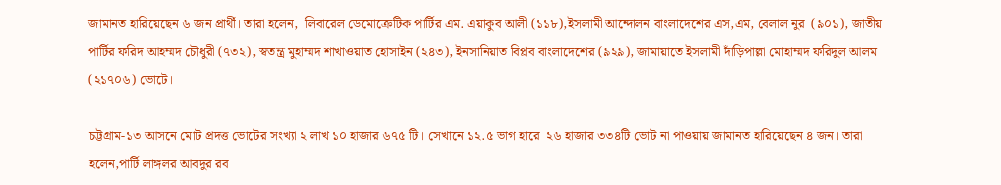জামানত হারিয়েছেন ৬ জন প্রার্থী। তারা হলেন,  লিবারেল ডেমোক্রেটিক পার্টির এম. এয়াকুব আলী (১১৮),ইসলামী আন্দোলন বাংলাদেশের এস,এম, বেলাল নুর  (৯০১), জাতীয় পার্টির ফরিদ আহম্মদ চৌধুরী (৭৩২), স্বতন্ত্র মুহাম্মদ শাখাওয়াত হোসাইন (২৪৩), ইনসানিয়াত বিপ্লব বাংলাদেশের (৯২৯), জামায়াতে ইসলামী দাঁড়িপাল্লা মোহাম্মদ ফরিদুল আলম (২১৭০৬) ভোটে।

চট্টগ্রাম-১৩ আসনে মোট প্রদত্ত ভোটের সংখ্যা ২ লাখ ১০ হাজার ৬৭৫ টি। সেখানে ১২.৫ ভাগ হারে  ২৬ হাজার ৩৩৪টি ভোট না পাওয়ায় জামানত হারিয়েছেন ৪ জন। তারা হলেন,পার্টি লাঙ্গলর আবদুর রব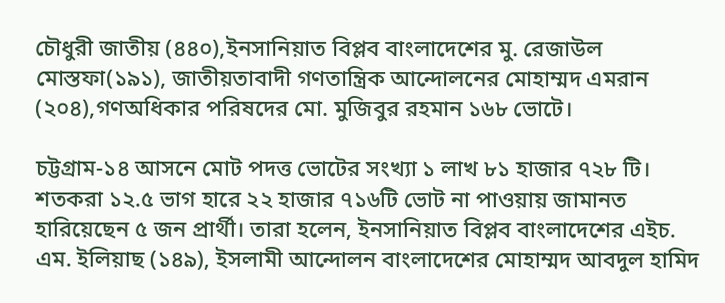চৌধুরী জাতীয় (৪৪০),ইনসানিয়াত বিপ্লব বাংলাদেশের মু. রেজাউল মোস্তফা(১৯১), জাতীয়তাবাদী গণতান্ত্রিক আন্দোলনের মোহাম্মদ এমরান (২০৪),গণঅধিকার পরিষদের মো. মুজিবুর রহমান ১৬৮ ভোটে।

চট্টগ্রাম-১৪ আসনে মোট পদত্ত ভোটের সংখ্যা ১ লাখ ৮১ হাজার ৭২৮ টি। শতকরা ১২.৫ ভাগ হারে ২২ হাজার ৭১৬টি ভোট না পাওয়ায় জামানত হারিয়েছেন ৫ জন প্রার্থী। তারা হলেন, ইনসানিয়াত বিপ্লব বাংলাদেশের এইচ. এম. ইলিয়াছ (১৪৯), ইসলামী আন্দোলন বাংলাদেশের মোহাম্মদ আবদুল হামিদ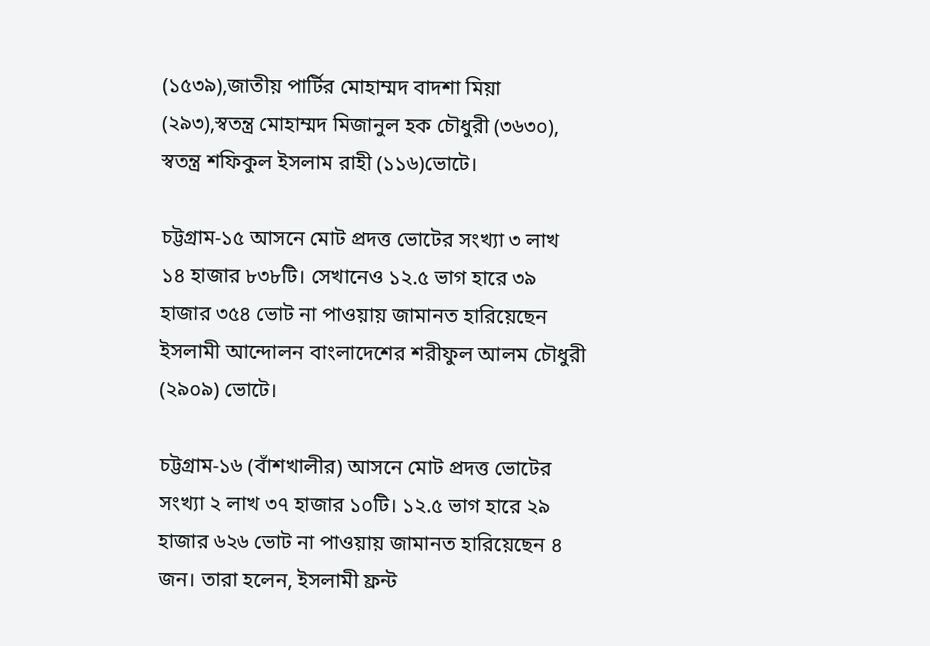(১৫৩৯),জাতীয় পার্টির মোহাম্মদ বাদশা মিয়া (২৯৩),স্বতন্ত্র মোহাম্মদ মিজানুল হক চৌধুরী (৩৬৩০), স্বতন্ত্র শফিকুল ইসলাম রাহী (১১৬)ভোটে।

চট্টগ্রাম-১৫ আসনে মোট প্রদত্ত ভোটের সংখ্যা ৩ লাখ ১৪ হাজার ৮৩৮টি। সেখানেও ১২.৫ ভাগ হারে ৩৯ হাজার ৩৫৪ ভোট না পাওয়ায় জামানত হারিয়েছেন ইসলামী আন্দোলন বাংলাদেশের শরীফুল আলম চৌধুরী (২৯০৯) ভোটে।

চট্টগ্রাম-১৬ (বাঁশখালীর) আসনে মোট প্রদত্ত ভোটের সংখ্যা ২ লাখ ৩৭ হাজার ১০টি। ১২.৫ ভাগ হারে ২৯ হাজার ৬২৬ ভোট না পাওয়ায় জামানত হারিয়েছেন ৪ জন। তারা হলেন, ইসলামী ফ্রন্ট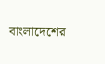বাংলাদেশের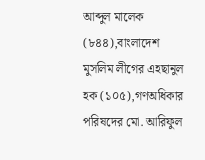আব্দুল মালেক (৮৪৪),বাংলাদেশ মুসলিম লীগের এহছানুল হক (১০৫),গণঅধিকার পরিষদের মো. আরিফুল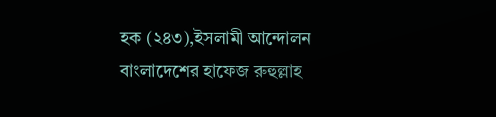হক (২৪৩),ইসলামী আন্দোলন বাংলাদেশের হাফেজ রুহুল্লাহ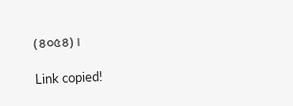(৪০৫৪)।

Link copied!